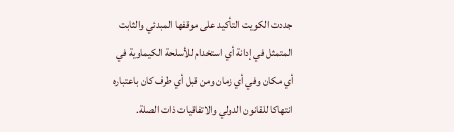جددت الكويت التأكيد على موقفها المبدئي والثابت المتمثل في إدانة أي استخدام للأسلحة الكيماوية في أي مكان وفي أي زمان ومن قبل أي طرف كان باعتباره انتهاكا للقانون الدولي والاتفاقيات ذات الصلة.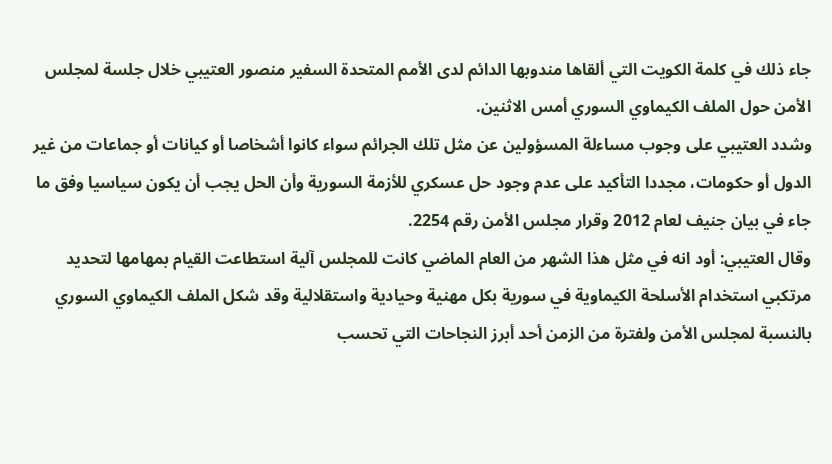جاء ذلك في كلمة الكويت التي ألقاها مندوبها الدائم لدى الأمم المتحدة السفير منصور العتيبي خلال جلسة لمجلس الأمن حول الملف الكيماوي السوري أمس الاثنين.
وشدد العتيبي على وجوب مساءلة المسؤولين عن مثل تلك الجرائم سواء كانوا أشخاصا أو كيانات أو جماعات من غير الدول أو حكومات، مجددا التأكيد على عدم وجود حل عسكري للأزمة السورية وأن الحل يجب أن يكون سياسيا وفق ما جاء في بيان جنيف لعام 2012 وقرار مجلس الأمن رقم 2254.
وقال العتيبي: أود انه في مثل هذا الشهر من العام الماضي كانت للمجلس آلية استطاعت القيام بمهامها لتحديد مرتكبي استخدام الأسلحة الكيماوية في سورية بكل مهنية وحيادية واستقلالية وقد شكل الملف الكيماوي السوري بالنسبة لمجلس الأمن ولفترة من الزمن أحد أبرز النجاحات التي تحسب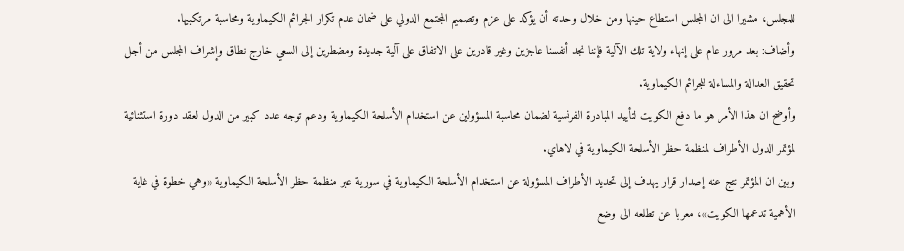للمجلس، مشيرا الى ان المجلس استطاع حينها ومن خلال وحدته أن يؤكد على عزم وتصميم المجتمع الدولي على ضمان عدم تكرار الجرائم الكيماوية ومحاسبة مرتكبيها.
وأضاف: بعد مرور عام على إنهاء ولاية تلك الآلية فإننا نجد أنفسنا عاجزين وغير قادرين على الاتفاق على آلية جديدة ومضطرين إلى السعي خارج نطاق وإشراف المجلس من أجل تحقيق العدالة والمساءلة للجرائم الكيماوية.
وأوضح ان هذا الأمر هو ما دفع الكويت لتأييد المبادرة الفرنسية لضمان محاسبة المسؤولين عن استخدام الأسلحة الكيماوية ودعم توجه عدد كبير من الدول لعقد دورة استثنائية لمؤتمر الدول الأطراف لمنظمة حظر الأسلحة الكيماوية في لاهاي.
وبين ان المؤتمر نتج عنه إصدار قرار يهدف إلى تحديد الأطراف المسؤولة عن استخدام الأسلحة الكيماوية في سورية عبر منظمة حظر الأسلحة الكيماوية «وهي خطوة في غاية الأهمية تدعمها الكويت»، معربا عن تطلعه الى وضع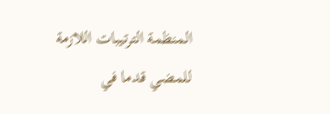المنظمة الترتيبات اللازمة للمضي قدما في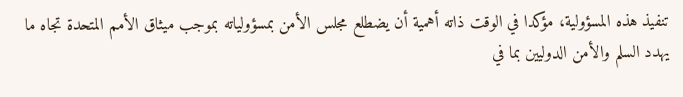تنفيذ هذه المسؤولية، مؤكدا في الوقت ذاته أهمية أن يضطلع مجلس الأمن بمسؤولياته بموجب ميثاق الأمم المتحدة تجاه ما يهدد السلم والأمن الدوليين بما في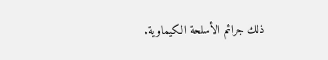ذلك جرائم الأسلحة الكيماوية.